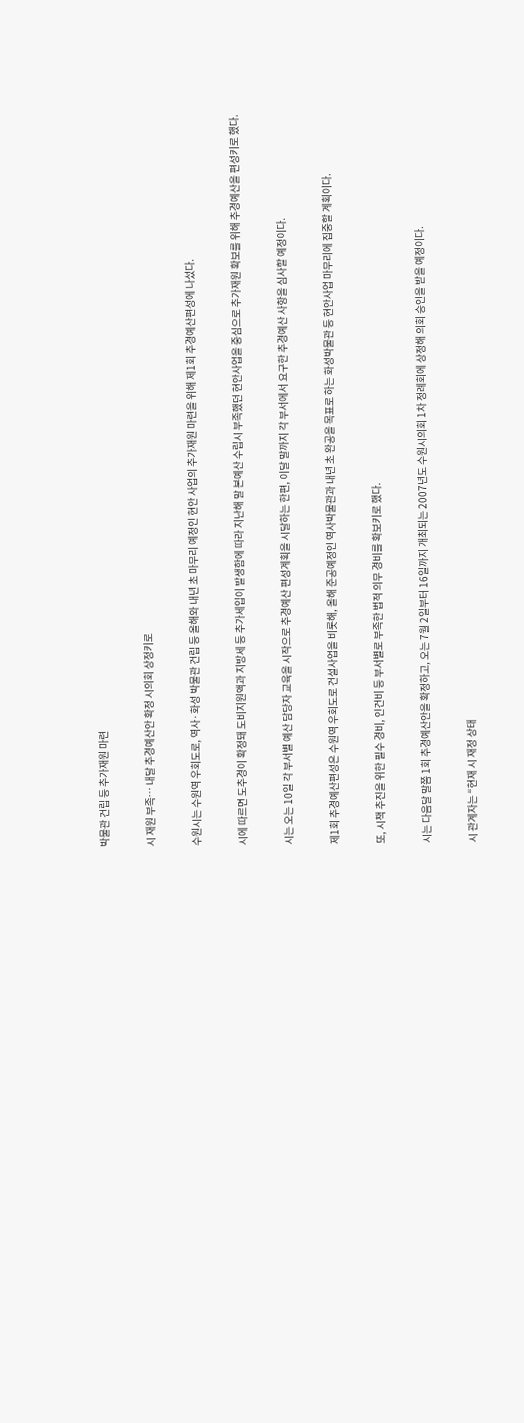박물관 건립 등 추가재원 마련

시 재원 부족… 내달 추경예산안 확정 시의회 상정키로

수원시는 수원역 우회도로, 역사·화성 박물관 건립 등 올해와 내년 초 마무리 예정인 현안 사업의 추가재원 마련을 위해 제1회 추경예산편성에 나섰다.

시에 따르면 도추경이 확정돼 도비지원액과 지방세 등 추가세입이 발생함에 따라 지난해 말 본예산 수립시 부족했던 현안사업을 중심으로 추가재원 확보를 위해 추경예산을 편성키로 했다.

시는 오는 10일 각 부서별 예산 담당자 교육을 시작으로 추경예산 편성계획을 시달하는 한편, 이달 말까지 각 부서에서 요구한 추경예산 사항을 심사할 예정이다.

제1회 추경예산편성은 수원역 우회도로 건설사업을 비롯해, 올해 준공예정인 역사박물관과 내년 초 완공을 목표로 하는 화성박물관 등 현안사업 마무리에 집중할 계획이다.

또, 시책 추진을 위한 필수 경비, 인건비 등 부서별로 부족한 법적 의무 경비를 확보키로 했다.

시는 다음달 말쯤 1회 추경예산안을 확정하고, 오는 7월 2일부터 16일까지 개최되는 2007년도 수원시의회 1차 정례회에 상정해 의회 승인을 받을 예정이다.

시 관계자는 “현재 시 재정 상태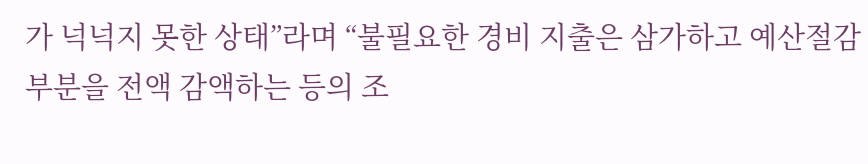가 넉넉지 못한 상태”라며 “불필요한 경비 지출은 삼가하고 예산절감 부분을 전액 감액하는 등의 조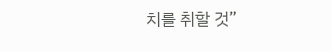치를 취할 것”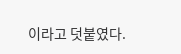이라고 덧붙였다.